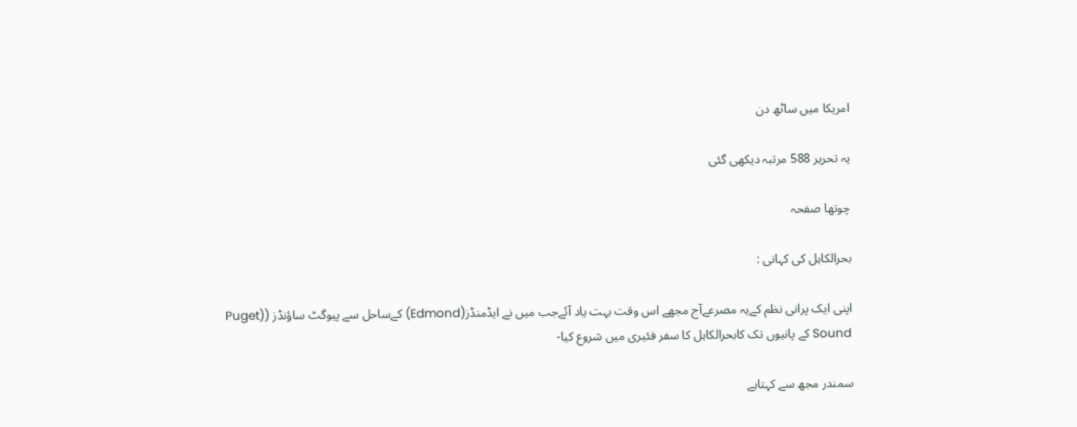امریکا میں ساٹھ دن

یہ تحریر 588 مرتبہ دیکھی گئی

چوتھا صفحہ

بحرالکاہل کی کہانی :

اپنی ایک پرانی نظم کےیہ مصرعےآج مجھے اس وقت بہت یاد آئےجب میں نے ایڈمنڈز(Edmond) کےساحل سے پیوگٹ ساؤنڈز ((Puget Sound کے پانیوں تک کابحرالکاہل کا سفر فئیری میں شروع کیا-

سمندر مجھ سے کہتاہے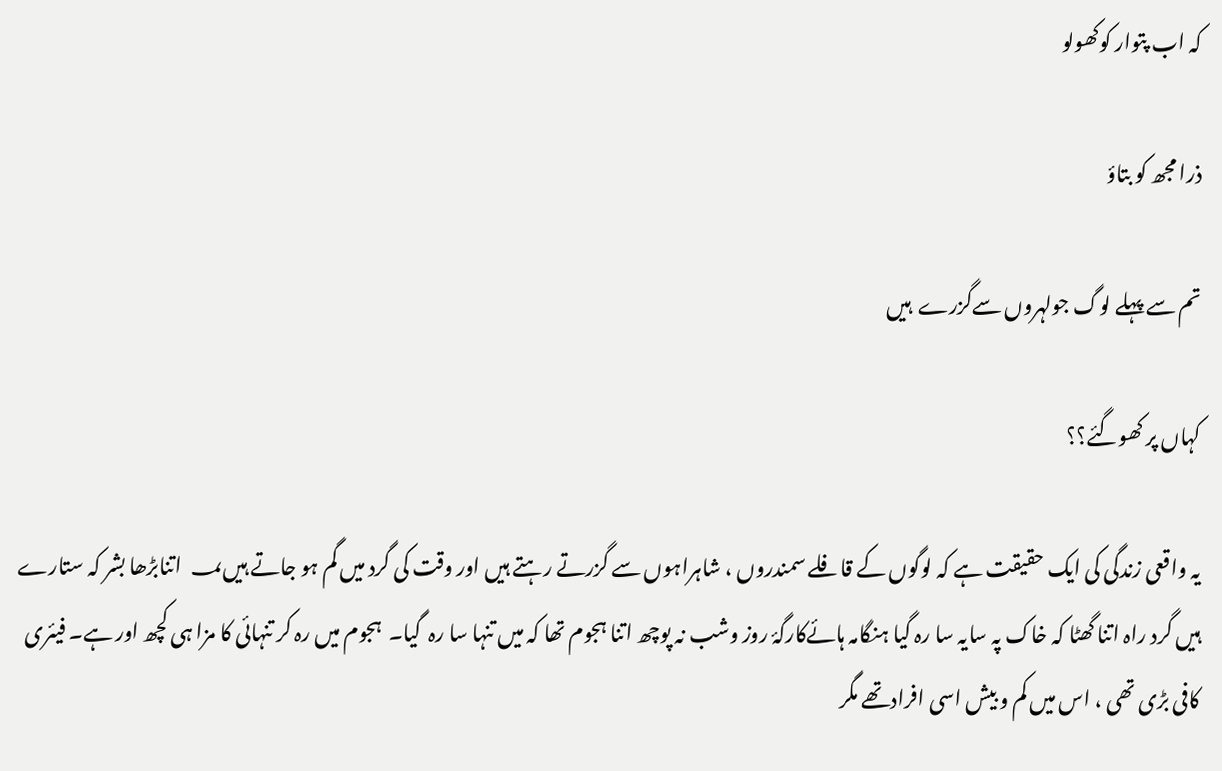کہ اب پتوار کوکھولو

ذرا مجھ کو بتاؤ

تم سے پہلے لوگ جولہروں سےگزرے  ہیں

کہاں پر کھوگئے؟؟

یہ واقعی زندگی کی ایک حقیقت ہے کہ لوگوں کے قافلے سمندروں ، شاہراہوں سے گزرتے رہتے ہیں اور وقت کی گرد میں گم ہو جاتے ہیں؀  اتنابڑھا بشر کہ ستارے ہیں گرد راہ اتنا گھٹا کہ خاک پہ سایہ سا رہ گیا ہنگامہ ہائےکارگۂ روز وشب نہ پوچھ اتنا ہجوم تھا کہ میں تنہا سا رہ  گیا۔  ہجوم میں رہ کر تنہائی کا مزا ہی کچھ اور ہے۔ فیئری کافی بڑی تھی ، اس میں کم و بیش اسی افرادتھے مگر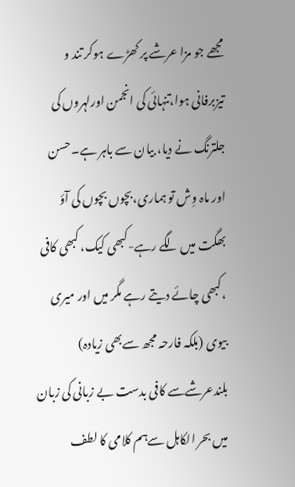مجھے جو مزا عرشے پر کھڑے ہوکر تند و تیزبرفانی ہوا،تنہائی کی انجمن اورلہروں کی        جلترنگ نے دیا، بیان سے باہر ہے۔حسن اور ماہ وِش تو ہماری،بچوں بچوں کی آؤ بھگت میں لگے رہے-کبھی کیک، کبھی کافی ،کبھی چائے دیتے رہے مگر میں اور میری بیوی (بلکہ فارحہ مجھ سےبھی زیادہ) بلندعرشےسے کافی بدست بے زبانی کی زبان میں بحر الکاہل سےہم کلامی کا لطف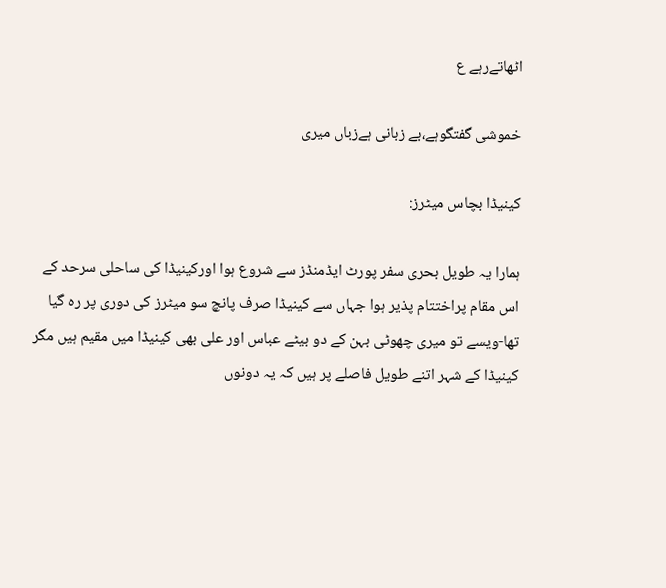اٹھاتےرہے ع

خموشی گفتگوہے،بے زبانی ہےزباں میری

کینیڈا بچاس میٹرز:

ہمارا یہ طویل بحری سفر پورٹ ایڈمنڈز سے شروع ہوا اورکینیڈا کی ساحلی سرحد کے اس مقام پراختتام پذیر ہوا جہاں سے کینیڈا صرف پانچ سو میٹرز کی دوری پر رہ گیا تھا-ویسے تو میری چھوٹی بہن کے دو بیٹے عباس اور علی بھی کینیڈا میں مقیم ہیں مگر کینیڈا کے شہر اتنے طویل فاصلے پر ہیں کہ یہ دونوں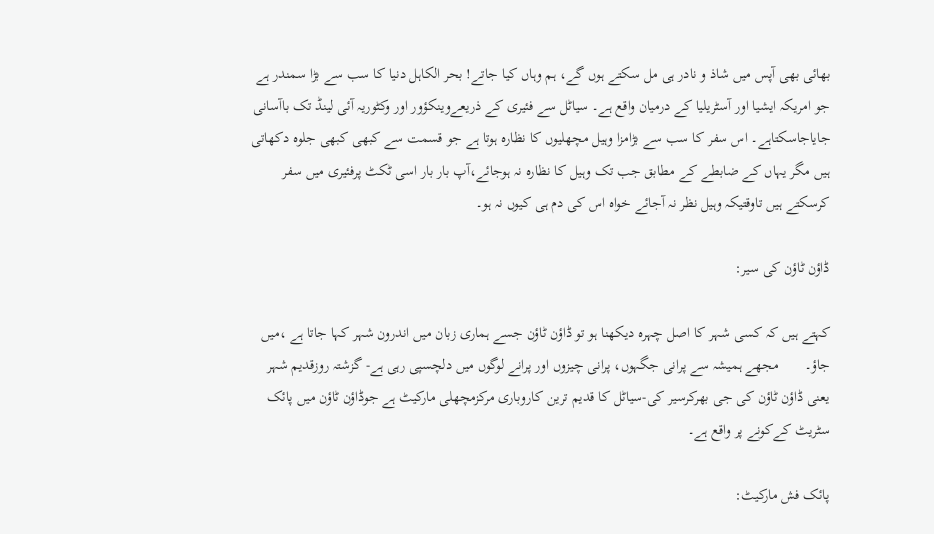بھائی بھی آپس میں شاذ و نادر ہی مل سکتے ہوں گے، ہم وہاں کیا جاتے! بحر الکاہل دنیا کا سب سے بڑا سمندر ہے جو امریکہ ایشیا اور آسٹریلیا کے درمیان واقع ہے۔ سیاٹل سے فئیری کے ذریعےوینکؤور اور وکٹوریہ آئی لینڈ تک باآسانی جایاجاسکتاہے۔ اس سفر کا سب سے بڑامزا وہیل مچھلیوں کا نظارہ ہوتا ہے جو قسمت سے کبھی کبھی جلوہ دکھاتی ہیں مگر یہاں کے ضابطے کے مطابق جب تک وہیل کا نظارہ نہ ہوجائے،آپ بار بار اسی ٹکٹ پرفئیری میں سفر کرسکتے ہیں تاوقتیکہ وہیل نظر نہ آجائے خواہ اس کی دم ہی کیوں نہ ہو۔

ڈاؤن ٹاؤن کی سیر:

کہتے ہیں کہ کسی شہر کا اصل چہرہ دیکھنا ہو تو ڈاؤن ٹاؤن جسے ہماری زبان میں اندرون شہر کہا جاتا ہے ،میں جاؤ۔       مجھے ہمیشہ سے پرانی جگہوں، پرانی چیزوں اور پرانے لوگوں میں دلچسپی رہی ہے- گزشتہ روزقدیم شہر  یعنی ڈاؤن ٹاؤن کی جی بھرکرسیر کی-سیاٹل کا قدیم ترین کاروباری مرکزمچھلی مارکیٹ ہے جوڈاؤن ٹاؤن میں پائک سٹریٹ کےکونے پر واقع ہے۔

پائک فش مارکیٹ: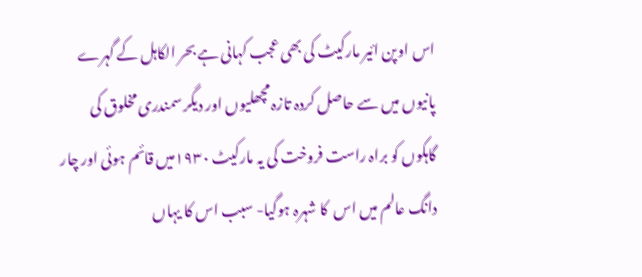اس اوپن ائیر مارکیٹ کی بھی عجب کہانی ہے بحر الکاہل کے گہرے پانیوں میں سے حاصل کردہ تازہ مچھلیوں اور دیگر سمندری مخلوق کی گاہکوں کو براہ راست فروخت کی یہ مارکیٹ ۱۹۳۰میں قائم ہوئی اور چار دانگ عالم میں اس  کا شہرہ ہوگیا- سبب اس کا یہاں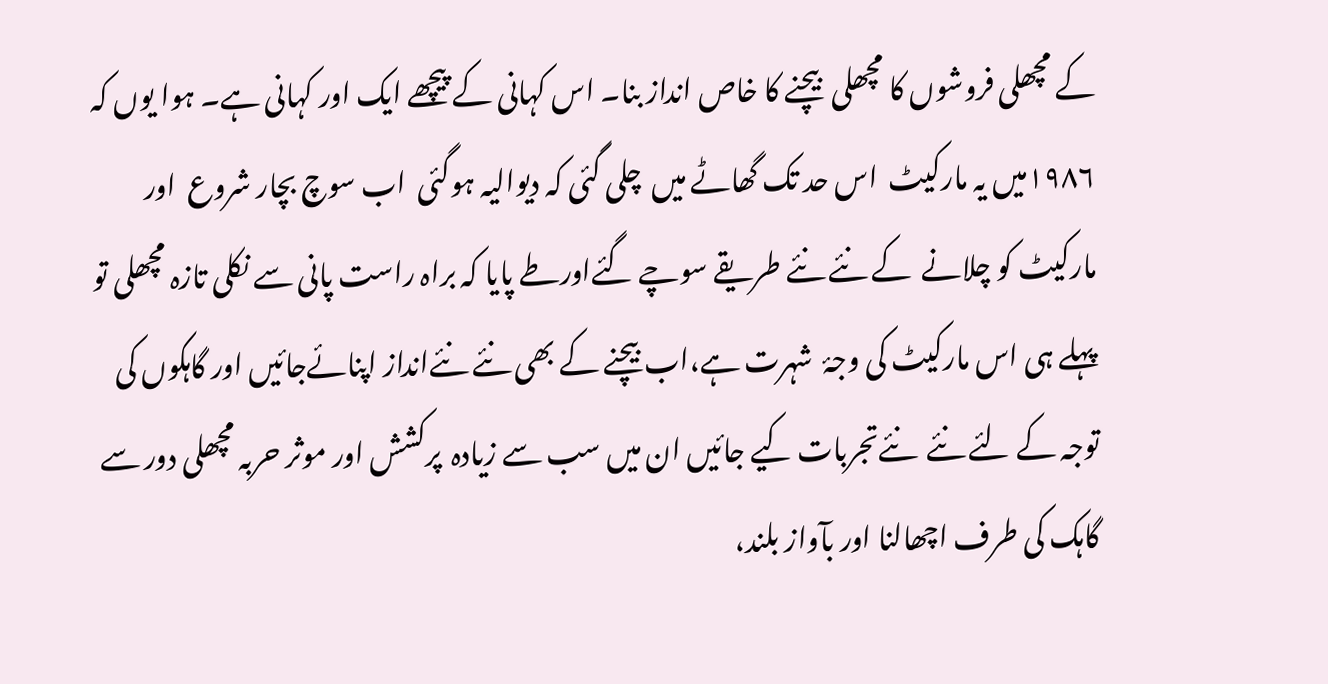کے مچھلی فروشوں کا مچھلی  بیچنے کا خاص انداز بنا۔ اس کہانی کے پیچھے ایک اور کہانی ہے۔ ہوا یوں کہ ۱۹۸۶میں یہ مارکیٹ  اس حد تک گھاٹے میں  چلی گئی کہ دیوالیہ ہوگئی  اب سوچ بچار شروع  اور مارکیٹ کو چلانے  کے نئے نئے طریقے سوچے گئےاورطے پایا کہ براہ راست پانی سے نکلی تازہ مچھلی تو پہلے ہی اس مارکیٹ کی وجۂ  شہرت ہے،اب بیچنے کے بھی نئے نئےانداز اپنائےجائیں اور گاہکوں کی توجہ کے لئے نئے  نئےتجربات کیے جائیں ان میں سب سے زیادہ  پرکشش اور موثر حربہ مچھلی دور سے گاہک کی طرف اچھالنا اور بآواز بلند،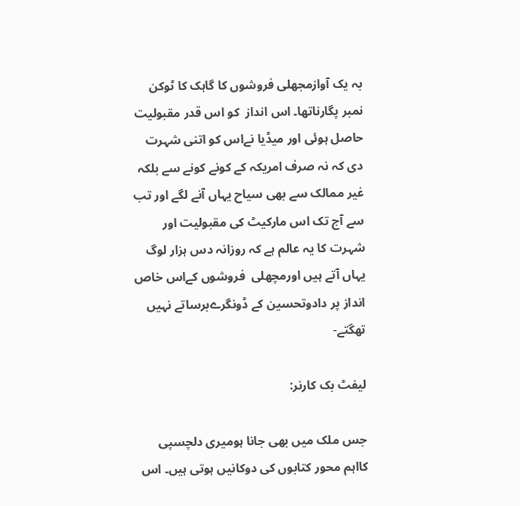بہ یک آوازمجھلی فروشوں کا گاہک کا ٹوکن نمبر پگارناتھا۔ اس انداز  کو اس قدر مقبولیت حاصل ہوئی اور میڈیا نےاس کو اتنی شہرت دی کہ نہ صرف امریکہ کے کونے کونے سے بلکہ غیر ممالک سے بھی سیاح یہاں آنے لگے اور تب سے آج تک اس مارکیٹ کی مقبولیت اور شہرت کا یہ عالم ہے کہ روزانہ دس ہزار لوگ یہاں آتے ہیں اورمچھلی  فروشوں کےاس خاص انداز پر دادوتحسین کے ڈونگرےبرساتے نہیں   تھگتے-

لیفٹ بک کارنر:

جس ملک میں بھی جانا ہومیری دلچسپی کااہم محور کتابوں کی دوکانیں ہوتی ہیں۔ اس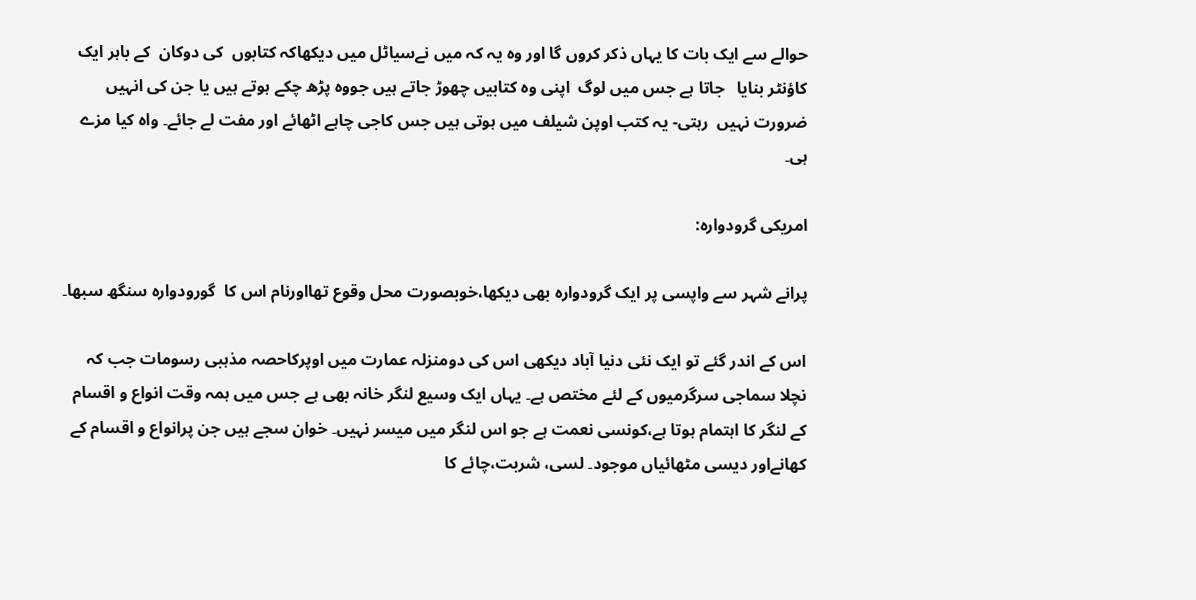حوالے سے ایک بات کا یہاں ذکر کروں گا اور وہ یہ کہ میں نےسیاٹل میں دیکھاکہ کتابوں  کی دوکان  کے باہر ایک کاؤنٹر بنایا   جاتا ہے جس میں لوگ  اپنی وہ کتابیں چھوڑ جاتے ہیں جووہ پڑھ چکے ہوتے ہیں یا جن کی انہیں ضرورت نہیں  رہتی- یہ کتب اوپن شیلف میں ہوتی ہیں جس کاجی چاہے اٹھائے اور مفت لے جائے۔ واہ کیا مزے ہی۔

امریکی گرودوارہ:

پرانے شہر سے واپسی پر ایک گرودوارہ بھی دیکھا،خوبصورت محل وقوع تھااورنام اس کا  گورودوارہ سنگھ سبھا۔

اس کے اندر گئے تو ایک نئی دنیا آباد دیکھی اس کی دومنزلہ عمارت میں اوپرکاحصہ مذہبی رسومات جب کہ نچلا سماجی سرگرمیوں کے لئے مختص ہے۔ یہاں ایک وسیع لنگر خانہ بھی ہے جس میں ہمہ وقت انواع و اقسام کے لنگر کا اہتمام ہوتا ہے،کونسی نعمت ہے جو اس لنگر میں میسر نہیں۔ خوان سجے ہیں جن پرانواع و اقسام کے کھانےاور دیسی مٹھائیاں موجود۔ لسی، شربت،چائے کا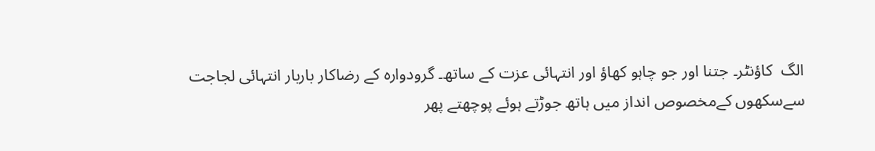الگ  کاؤنٹر۔ جتنا اور جو چاہو کھاؤ اور انتہائی عزت کے ساتھ۔ گرودوارہ کے رضاکار باربار انتہائی لجاجت سےسکھوں کےمخصوص انداز میں ہاتھ جوڑتے ہوئے پوچھتے پھر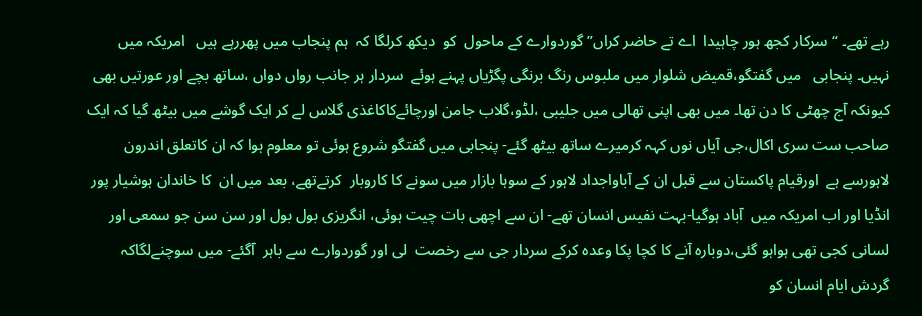رہے تھے۔ “سرکار کجھ ہور چاہیدا  اے تے حاضر کراں” گوردوارے کے ماحول  کو  دیکھ کرلگا کہ  ہم پنجاب میں پھررہے ہیں   امریکہ میں نہیں۔ پنجابی   میں گفتگو،قمیض شلوار میں ملبوس رنگ برنگی پگڑیاں پہنے ہوئے  سردار ہر جانب رواں دواں ،ساتھ بچے اور عورتیں بھی کیونکہ آج چھٹی کا دن تھا۔ میں بھی اپنی تھالی میں جلیبی ،لڈو،گلاب جامن اورچائےکاکاغذی گلاس لے کر ایک گوشے میں بیٹھ گیا کہ ایک صاحب ست سری اکال،جی آیاں نوں کہہ کرمیرے ساتھ بیٹھ گئے- پنجابی میں گفتگو شروع ہوئی تو معلوم ہوا کہ ان کاتعلق اندرون لاہورسے ہے  اورقیام پاکستان سے قبل ان کے آباواجداد لاہور کے سوہا بازار میں سونے کا کاروبار  کرتےتھے، بعد میں ان  کا خاندان ہوشیار پور انڈیا اور اب امریکہ میں  آباد ہوگیا-بہت نفیس انسان تھے- ان سے اچھی بات چیت ہوئی، انگریزی بول بول اور سن سن جو سمعی اور لسانی کجی تھی ہواہو گئی،دوبارہ آنے کا کچا پکا وعدہ کرکے سردار جی سے رخصت  لی اور گوردوارے سے باہر  آگئے- میں سوچنےلگاکہ گردش ایام انسان کو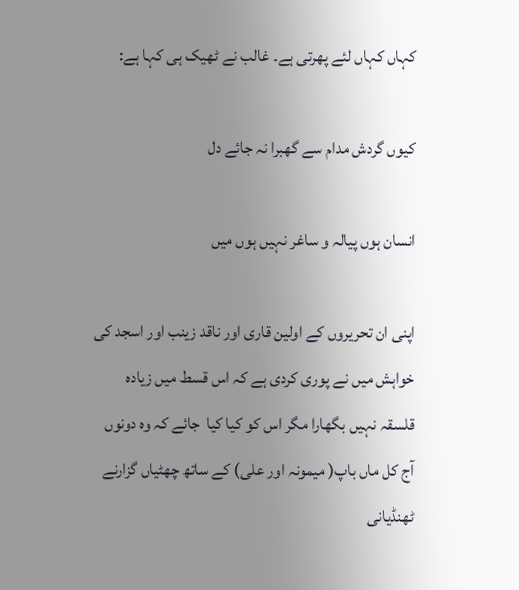کہاں کہاں لئے پھرتی ہے۔ غالب نے ٹھیک ہی کہا ہے:

کیوں گردش مدام سے گھبرا نہ جائے دل

انسان ہوں پیالہ و ساغر نہیں ہوں میں

اپنی ان تحریروں کے اولین قاری اور ناقد زینب اور اسجد کی خواہش میں نے پوری کردی ہے کہ اس قسط میں زیادہ قلسقہ نہیں بگھارا مگر اس کو کیا کیا  جائے کہ وہ دونوں آج کل ماں باپ( میمونہ اور علی) کے ساتھ چھٹیاں گزارنے ٹھنڈیانی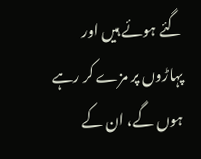گئے ہوئے ہیں اور پہاڑوں پر مزے کر رہے ہوں گے، ان کے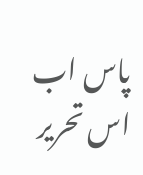پاس اب اس تحریر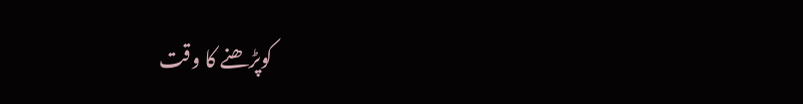کوپڑھنے کا وقت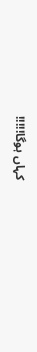کہاں ہوگا!!!!!